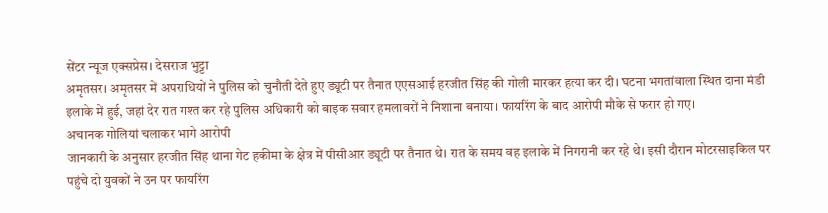सेंटर न्यूज एक्सप्रेस। देसराज भुट्टा
अमृतसर। अमृतसर में अपराधियों ने पुलिस को चुनौती देते हुए ड्यूटी पर तैनात एएसआई हरजीत सिंह की गोली मारकर हत्या कर दी। घटना भगतांवाला स्थित दाना मंडी इलाके में हुई, जहां देर रात गश्त कर रहे पुलिस अधिकारी को बाइक सवार हमलावरों ने निशाना बनाया। फायरिंग के बाद आरोपी मौके से फरार हो गए।
अचानक गोलियां चलाकर भागे आरोपी
जानकारी के अनुसार हरजीत सिंह थाना गेट हकीमा के क्षेत्र में पीसीआर ड्यूटी पर तैनात थे। रात के समय वह इलाके में निगरानी कर रहे थे। इसी दौरान मोटरसाइकिल पर पहुंचे दो युवकों ने उन पर फायरिंग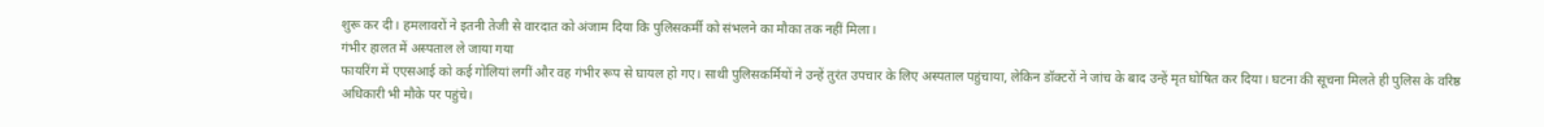शुरू कर दी। हमलावरों ने इतनी तेजी से वारदात को अंजाम दिया कि पुलिसकर्मी को संभलने का मौका तक नहीं मिला।
गंभीर हालत में अस्पताल ले जाया गया
फायरिंग में एएसआई को कई गोलियां लगीं और वह गंभीर रूप से घायल हो गए। साथी पुलिसकर्मियों ने उन्हें तुरंत उपचार के लिए अस्पताल पहुंचाया, लेकिन डॉक्टरों ने जांच के बाद उन्हें मृत घोषित कर दिया। घटना की सूचना मिलते ही पुलिस के वरिष्ठ अधिकारी भी मौके पर पहुंचे।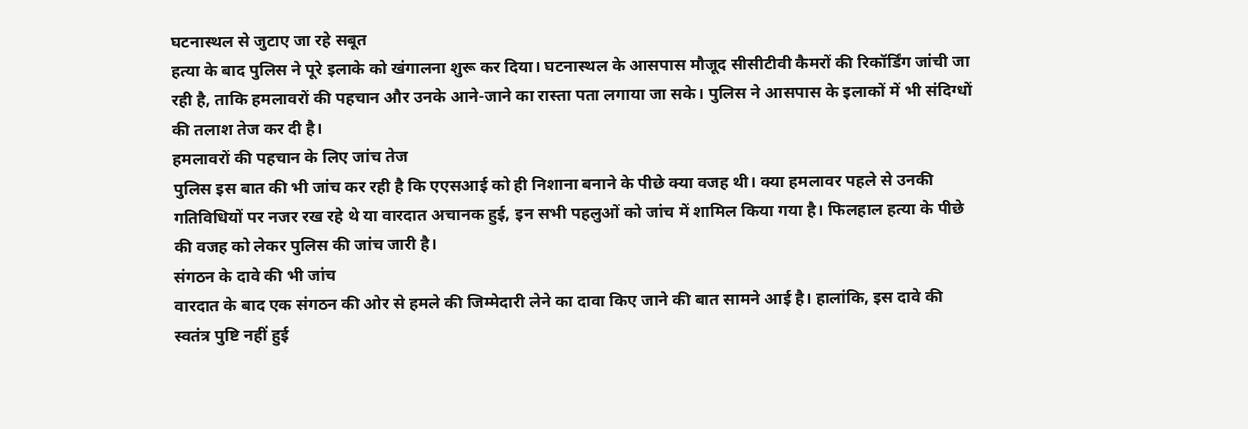घटनास्थल से जुटाए जा रहे सबूत
हत्या के बाद पुलिस ने पूरे इलाके को खंगालना शुरू कर दिया। घटनास्थल के आसपास मौजूद सीसीटीवी कैमरों की रिकॉर्डिंग जांची जा रही है, ताकि हमलावरों की पहचान और उनके आने-जाने का रास्ता पता लगाया जा सके। पुलिस ने आसपास के इलाकों में भी संदिग्धों की तलाश तेज कर दी है।
हमलावरों की पहचान के लिए जांच तेज
पुलिस इस बात की भी जांच कर रही है कि एएसआई को ही निशाना बनाने के पीछे क्या वजह थी। क्या हमलावर पहले से उनकी गतिविधियों पर नजर रख रहे थे या वारदात अचानक हुई, इन सभी पहलुओं को जांच में शामिल किया गया है। फिलहाल हत्या के पीछे की वजह को लेकर पुलिस की जांच जारी है।
संगठन के दावे की भी जांच
वारदात के बाद एक संगठन की ओर से हमले की जिम्मेदारी लेने का दावा किए जाने की बात सामने आई है। हालांकि, इस दावे की स्वतंत्र पुष्टि नहीं हुई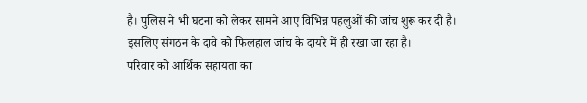है। पुलिस ने भी घटना को लेकर सामने आए विभिन्न पहलुओं की जांच शुरू कर दी है। इसलिए संगठन के दावे को फिलहाल जांच के दायरे में ही रखा जा रहा है।
परिवार को आर्थिक सहायता का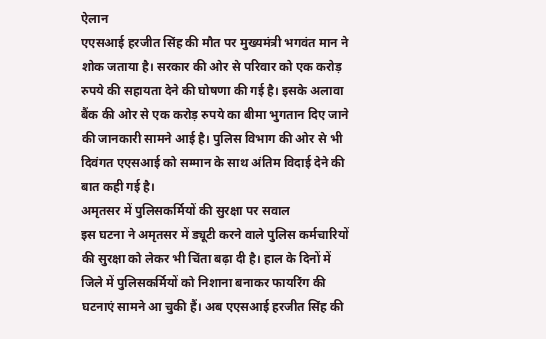ऐलान
एएसआई हरजीत सिंह की मौत पर मुख्यमंत्री भगवंत मान ने शोक जताया है। सरकार की ओर से परिवार को एक करोड़ रुपये की सहायता देने की घोषणा की गई है। इसके अलावा बैंक की ओर से एक करोड़ रुपये का बीमा भुगतान दिए जाने की जानकारी सामने आई है। पुलिस विभाग की ओर से भी दिवंगत एएसआई को सम्मान के साथ अंतिम विदाई देने की बात कही गई है।
अमृतसर में पुलिसकर्मियों की सुरक्षा पर सवाल
इस घटना ने अमृतसर में ड्यूटी करने वाले पुलिस कर्मचारियों की सुरक्षा को लेकर भी चिंता बढ़ा दी है। हाल के दिनों में जिले में पुलिसकर्मियों को निशाना बनाकर फायरिंग की घटनाएं सामने आ चुकी हैं। अब एएसआई हरजीत सिंह की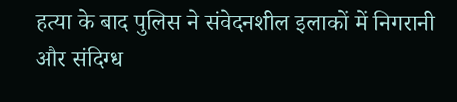हत्या के बाद पुलिस ने संवेदनशील इलाकों में निगरानी और संदिग्ध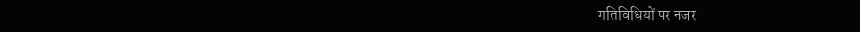गतिविधियों पर नजर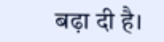बढ़ा दी है।